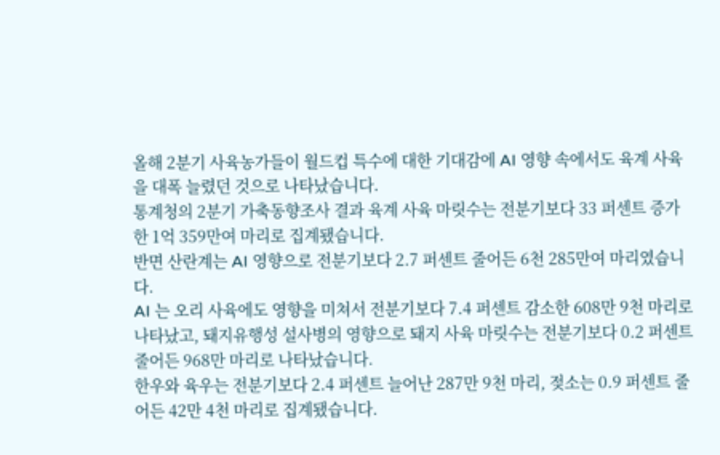올해 2분기 사육농가들이 월드컵 특수에 대한 기대감에 AI 영향 속에서도 육계 사육을 대폭 늘렸던 것으로 나타났습니다.
통계청의 2분기 가축동향조사 결과 육계 사육 마릿수는 전분기보다 33 퍼센트 증가한 1억 359만여 마리로 집계됐습니다.
반면 산란계는 AI 영향으로 전분기보다 2.7 퍼센트 줄어든 6천 285만여 마리였습니다.
AI 는 오리 사육에도 영향을 미쳐서 전분기보다 7.4 퍼센트 감소한 608만 9천 마리로 나타났고, 돼지유행성 설사병의 영향으로 돼지 사육 마릿수는 전분기보다 0.2 퍼센트 줄어든 968만 마리로 나타났습니다.
한우와 육우는 전분기보다 2.4 퍼센트 늘어난 287만 9천 마리, 젖소는 0.9 퍼센트 줄어든 42만 4천 마리로 집계됐습니다.